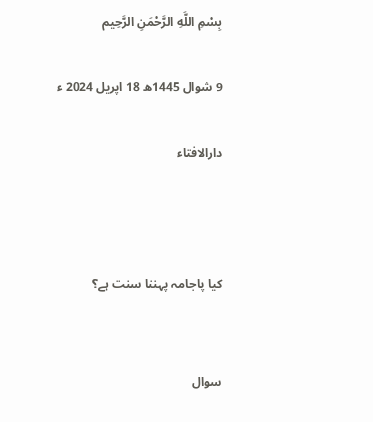بِسْمِ اللَّهِ الرَّحْمَنِ الرَّحِيم

9 شوال 1445ھ 18 اپریل 2024 ء

دارالافتاء



کیا پاجامہ پہننا سنت ہے؟


سوال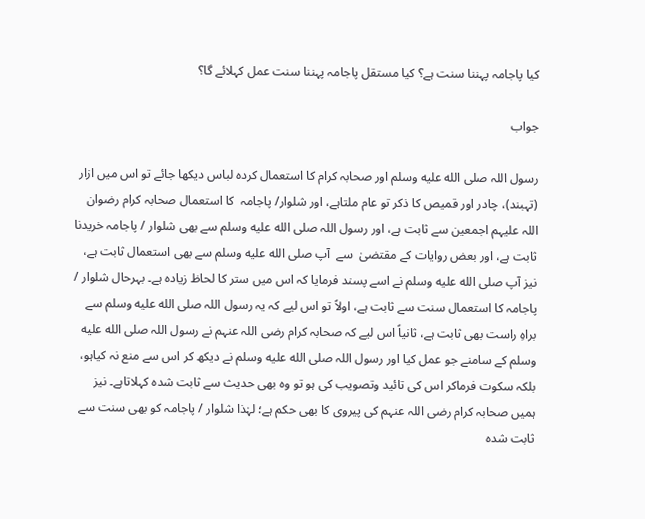کیا پاجامہ پہننا سنت ہے؟ کیا مستقل پاجامہ پہننا سنت عمل کہلائے گا؟

جواب

رسول اللہ صلى الله عليه وسلم اور صحابہ کرام کا استعمال کردہ لباس دیکھا جائے تو اس میں ازار (تہبند)، چادر اور قمیص کا ذکر تو عام ملتاہے، اور شلوار/ پاجامہ  کا استعمال صحابہ کرام رضوان اللہ علیہم اجمعین سے ثابت ہے، اور رسول اللہ صلى الله عليه وسلم سے بھی شلوار / پاجامہ خریدنا ثابت ہے، اور بعض روایات کے مقتضیٰ  سے  آپ صلى الله عليه وسلم سے بھی استعمال ثابت ہے، نیز آپ صلى الله عليه وسلم نے اسے پسند فرمایا کہ اس میں ستر کا لحاظ زیادہ ہے۔ بہرحال شلوار / پاجامہ کا استعمال سنت سے ثابت ہے، اولاً تو اس لیے کہ یہ رسول اللہ صلى الله عليه وسلم سے براہِ راست بھی ثابت ہے، ثانیاً اس لیے کہ صحابہ کرام رضی اللہ عنہم نے رسول اللہ صلى الله عليه وسلم کے سامنے جو عمل کیا اور رسول اللہ صلى الله عليه وسلم نے دیکھ کر اس سے منع نہ کیاہو، بلکہ سکوت فرماکر اس کی تائید وتصویب کی ہو تو وہ بھی حدیث سے ثابت شدہ کہلاتاہے۔ نیز ہمیں صحابہ کرام رضی اللہ عنہم کی پیروی کا بھی حکم ہے؛ لہٰذا شلوار / پاجامہ کو بھی سنت سے ثابت شدہ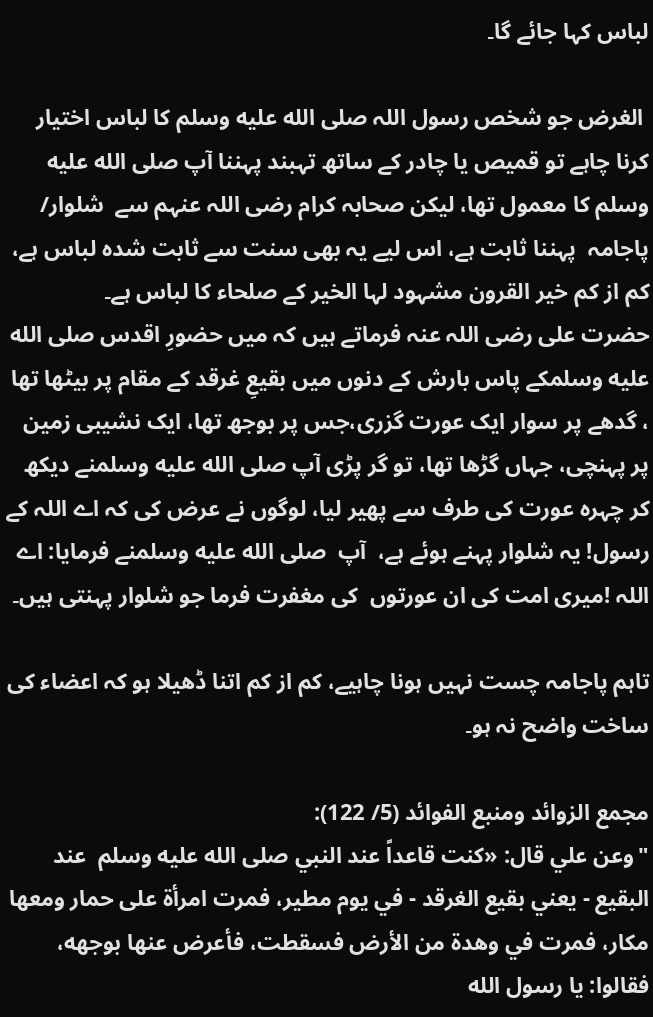لباس کہا جائے گا۔

 الغرض جو شخص رسول اللہ صلى الله عليه وسلم کا لباس اختیار کرنا چاہے تو قمیص یا چادر کے ساتھ تہبند پہننا آپ صلى الله عليه وسلم کا معمول تھا، لیکن صحابہ کرام رضی اللہ عنہم سے  شلوار/ پاجامہ  پہننا ثابت ہے، اس لیے یہ بھی سنت سے ثابت شدہ لباس ہے، کم از کم خیر القرون مشہود لہا الخیر کے صلحاء کا لباس ہے۔
حضرت علی رضی اللہ عنہ فرماتے ہیں کہ میں حضورِ اقدس صلى الله عليه وسلمکے پاس بارش کے دنوں میں بقیعِ غرقد کے مقام پر بیٹھا تھا ، گدھے پر سوار ایک عورت گزری،جس پر بوجھ تھا، ایک نشیبی زمین پر پہنچی، جہاں گڑھا تھا، تو گر پڑی آپ صلى الله عليه وسلمنے دیکھ کر چہرہ عورت کی طرف سے پھیر لیا، لوگوں نے عرض کی کہ اے اللہ کے رسول! یہ شلوار پہنے ہوئے ہے،  آپ  صلى الله عليه وسلمنے فرمایا: اے اللہ !میری امت کی ان عورتوں  کی مغفرت فرما جو شلوار پہنتی ہیں۔

تاہم پاجامہ چست نہیں ہونا چاہیے، کم از کم اتنا ڈھیلا ہو کہ اعضاء کی ساخت واضح نہ ہو۔

مجمع الزوائد ومنبع الفوائد (5/ 122):
"وعن علي قال: «كنت قاعداً عند النبي صلى الله عليه وسلم  عند البقيع - يعني بقيع الغرقد - في يوم مطير، فمرت امرأة على حمار ومعها مكار، فمرت في وهدة من الأرض فسقطت، فأعرض عنها بوجهه، فقالوا: يا رسول الله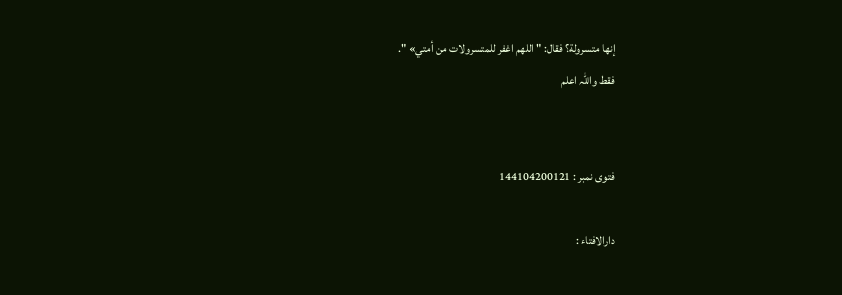إنها متسرولة؟ فقال: " اللهم اغفر للمتسرولات من أمتي» ".
فقط واللہ اعلم


فتوی نمبر : 144104200121

دارالافتاء :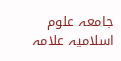جامعہ علوم اسلامیہ علامہ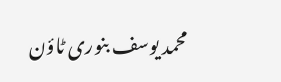محمد یوسف بنوری ٹاؤن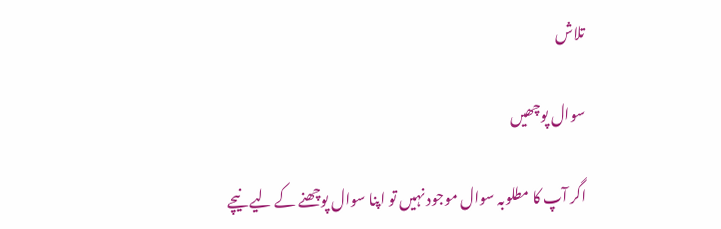تلاش

سوال پوچھیں

اگر آپ کا مطلوبہ سوال موجود نہیں تو اپنا سوال پوچھنے کے لیے نیچے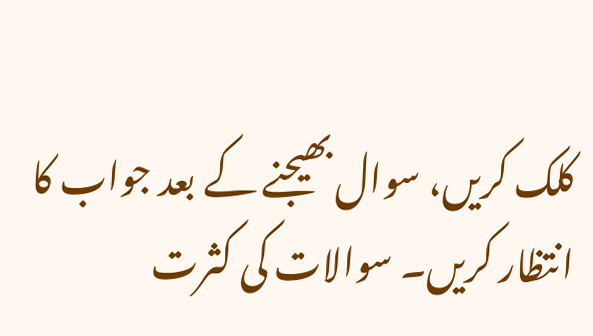کلک کریں، سوال بھیجنے کے بعد جواب کا انتظار کریں۔ سوالات کی کثرت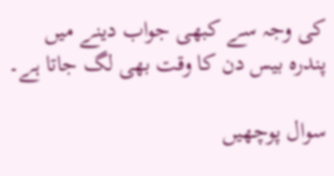کی وجہ سے کبھی جواب دینے میں پندرہ بیس دن کا وقت بھی لگ جاتا ہے۔

سوال پوچھیں